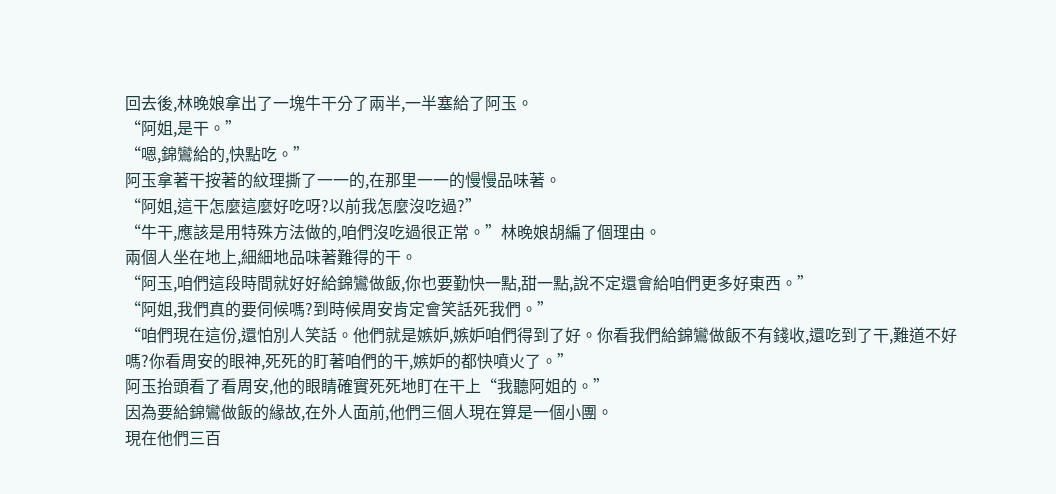回去後,林晚娘拿出了一塊牛干分了兩半,一半塞給了阿玉。
“阿姐,是干。”
“嗯,錦鸞給的,快點吃。”
阿玉拿著干按著的紋理撕了一一的,在那里一一的慢慢品味著。
“阿姐,這干怎麼這麼好吃呀?以前我怎麼沒吃過?”
“牛干,應該是用特殊方法做的,咱們沒吃過很正常。”林晚娘胡編了個理由。
兩個人坐在地上,細細地品味著難得的干。
“阿玉,咱們這段時間就好好給錦鸞做飯,你也要勤快一點,甜一點,說不定還會給咱們更多好東西。”
“阿姐,我們真的要伺候嗎?到時候周安肯定會笑話死我們。”
“咱們現在這份,還怕別人笑話。他們就是嫉妒,嫉妒咱們得到了好。你看我們給錦鸞做飯不有錢收,還吃到了干,難道不好嗎?你看周安的眼神,死死的盯著咱們的干,嫉妒的都快噴火了。”
阿玉抬頭看了看周安,他的眼睛確實死死地盯在干上“我聽阿姐的。”
因為要給錦鸞做飯的緣故,在外人面前,他們三個人現在算是一個小團。
現在他們三百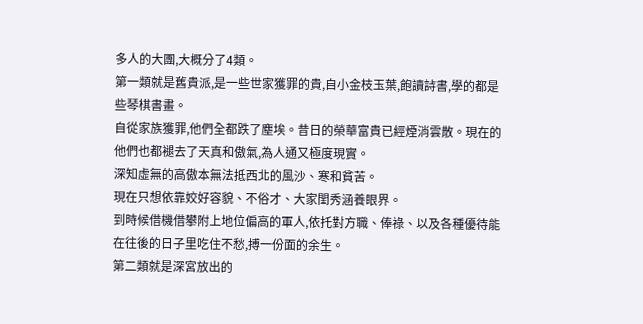多人的大團,大概分了4類。
第一類就是舊貴派,是一些世家獲罪的貴,自小金枝玉葉,飽讀詩書,學的都是些琴棋書畫。
自從家族獲罪,他們全都跌了塵埃。昔日的榮華富貴已經煙消雲散。現在的他們也都褪去了天真和傲氣,為人通又極度現實。
深知虛無的高傲本無法抵西北的風沙、寒和貧苦。
現在只想依靠姣好容貌、不俗才、大家閨秀涵養眼界。
到時候借機借攀附上地位偏高的軍人,依托對方職、俸祿、以及各種優待能在往後的日子里吃住不愁,搏一份面的余生。
第二類就是深宮放出的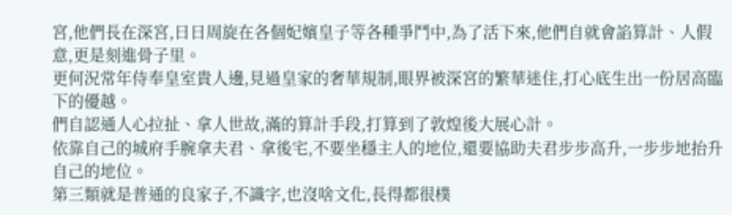宮,他們長在深宮,日日周旋在各個妃嬪皇子等各種爭鬥中,為了活下來,他們自就會諂算計、人假意,更是刻進骨子里。
更何況常年侍奉皇室貴人邊,見過皇家的奢華規制,眼界被深宮的繁華迷住,打心底生出一份居高臨下的優越。
們自認通人心拉扯、拿人世故,滿的算計手段,打算到了敦煌後大展心計。
依靠自己的城府手腕拿夫君、拿後宅,不要坐穩主人的地位,還要協助夫君步步高升,一步步地抬升自己的地位。
第三類就是普通的良家子,不識字,也沒啥文化,長得都很樸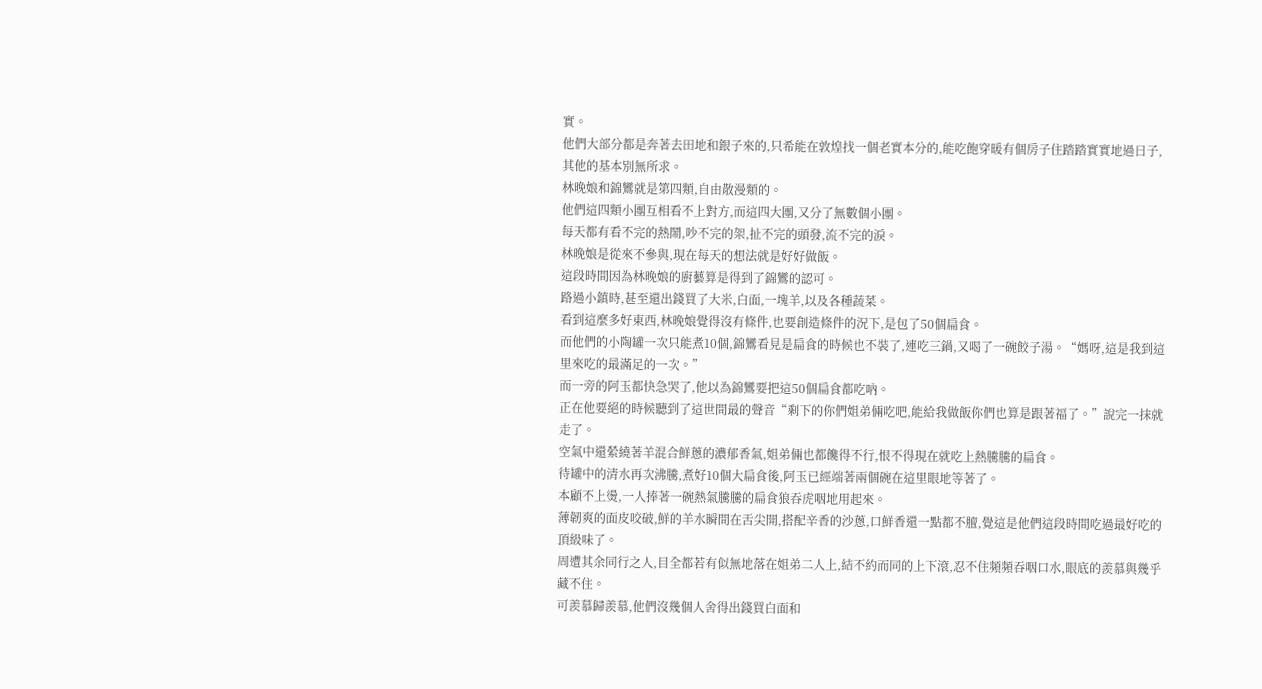實。
他們大部分都是奔著去田地和銀子來的,只希能在敦煌找一個老實本分的,能吃飽穿暖有個房子住踏踏實實地過日子,其他的基本別無所求。
林晚娘和錦鸞就是第四類,自由散漫類的。
他們這四類小團互相看不上對方,而這四大團,又分了無數個小團。
每天都有看不完的熱鬧,吵不完的架,扯不完的頭發,流不完的淚。
林晚娘是從來不參與,現在每天的想法就是好好做飯。
這段時間因為林晚娘的廚藝算是得到了錦鸞的認可。
路過小鎮時,甚至還出錢買了大米,白面,一塊羊,以及各種蔬菜。
看到這麼多好東西,林晚娘覺得沒有條件,也要創造條件的況下,是包了50個扁食。
而他們的小陶罐一次只能煮10個,錦鸞看見是扁食的時候也不裝了,連吃三鍋,又喝了一碗餃子湯。“媽呀,這是我到這里來吃的最滿足的一次。”
而一旁的阿玉都快急哭了,他以為錦鸞要把這50個扁食都吃吶。
正在他要絕的時候聽到了這世間最的聲音“剩下的你們姐弟倆吃吧,能給我做飯你們也算是跟著福了。”說完一抹就走了。
空氣中還縈繞著羊混合鮮蔥的濃郁香氣,姐弟倆也都饞得不行,恨不得現在就吃上熱騰騰的扁食。
待罐中的清水再次沸騰,煮好10個大扁食後,阿玉已經端著兩個碗在這里眼地等著了。
本顧不上燙,一人捧著一碗熱氣騰騰的扁食狼吞虎咽地用起來。
薄韌爽的面皮咬破,鮮的羊水瞬間在舌尖開,搭配辛香的沙蔥,口鮮香還一點都不膻,覺這是他們這段時間吃過最好吃的頂級味了。
周遭其余同行之人,目全都若有似無地落在姐弟二人上,結不約而同的上下滾,忍不住頻頻吞咽口水,眼底的羨慕與幾乎藏不住。
可羨慕歸羨慕,他們沒幾個人舍得出錢買白面和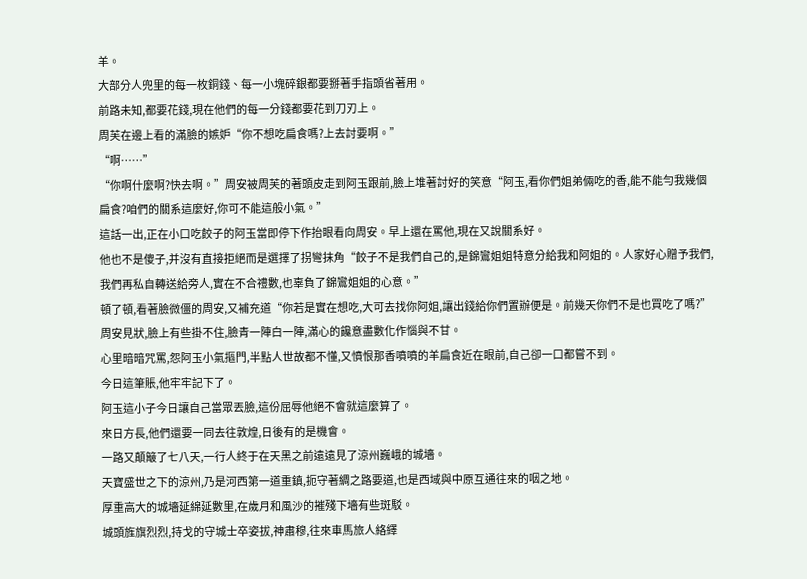羊。
大部分人兜里的每一枚銅錢、每一小塊碎銀都要掰著手指頭省著用。
前路未知,都要花錢,現在他們的每一分錢都要花到刀刃上。
周芙在邊上看的滿臉的嫉妒“你不想吃扁食嗎?上去討要啊。”
“啊……”
“你啊什麼啊?快去啊。”周安被周芙的著頭皮走到阿玉跟前,臉上堆著討好的笑意“阿玉,看你們姐弟倆吃的香,能不能勻我幾個扁食?咱們的關系這麼好,你可不能這般小氣。”
這話一出,正在小口吃餃子的阿玉當即停下作抬眼看向周安。早上還在罵他,現在又說關系好。
他也不是傻子,并沒有直接拒絕而是選擇了拐彎抹角“餃子不是我們自己的,是錦鸞姐姐特意分給我和阿姐的。人家好心贈予我們,我們再私自轉送給旁人,實在不合禮數,也辜負了錦鸞姐姐的心意。”
頓了頓,看著臉微僵的周安,又補充道“你若是實在想吃,大可去找你阿姐,讓出錢給你們置辦便是。前幾天你們不是也買吃了嗎?”
周安見狀,臉上有些掛不住,臉青一陣白一陣,滿心的饞意盡數化作惱與不甘。
心里暗暗咒罵,怨阿玉小氣摳門,半點人世故都不懂,又憤恨那香噴噴的羊扁食近在眼前,自己卻一口都嘗不到。
今日這筆賬,他牢牢記下了。
阿玉這小子今日讓自己當眾丟臉,這份屈辱他絕不會就這麼算了。
來日方長,他們還要一同去往敦煌,日後有的是機會。
一路又顛簸了七八天,一行人終于在天黑之前遠遠見了涼州巍峨的城墻。
天寶盛世之下的涼州,乃是河西第一道重鎮,扼守著綢之路要道,也是西域與中原互通往來的咽之地。
厚重高大的城墻延綿延數里,在歲月和風沙的摧殘下墻有些斑駁。
城頭旌旗烈烈,持戈的守城士卒姿拔,神肅穆,往來車馬旅人絡繹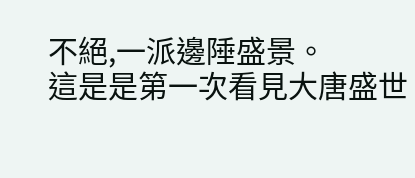不絕,一派邊陲盛景。
這是是第一次看見大唐盛世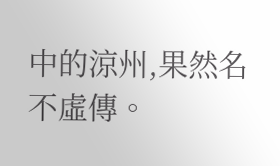中的涼州,果然名不虛傳。